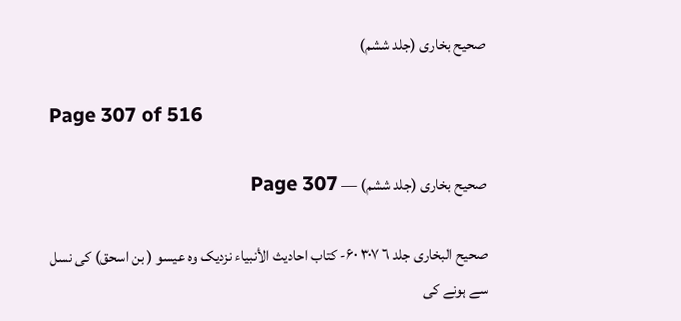صحیح بخاری (جلد ششم)

Page 307 of 516

صحیح بخاری (جلد ششم) — Page 307

صحيح البخاری جلد ٦ ۳۰۷ ۶۰- كتاب احاديث الأنبياء نزدیک وہ عیسو ( بن اسحق) کی نسل سے ہونے کی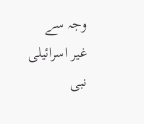وجہ سے غیر اسرائیلی نبی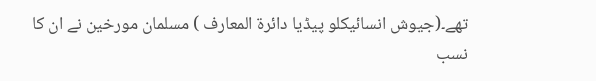تھے۔(جیوش انسائیکلو پیڈیا دائرۃ المعارف ) مسلمان مورخین نے ان کا نسب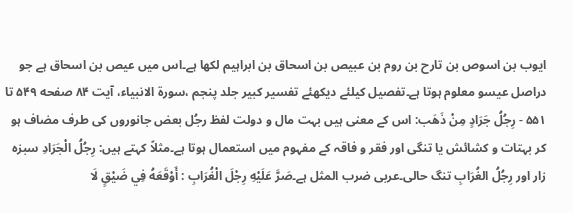ایوب بن اسوص بن تارح بن روم بن عبیص بن اسحاق بن ابراہیم لکھا ہے۔اس میں عیص بن اسحاق ہے جو دراصل عیسو معلوم ہوتا ہے۔تفصیل کیلئے دیکھئے تفسیر کبیر جلد پنجم ،سورۃ الانبیاء، آیت ۸۴ صفحه ۵۴۹ تا ۵۵۱ - رِجُلُ جَرَادٍ مِنْ ذَهَب: اس کے معنی ہیں بہت مال و دولت لفظ رجُل بعض جانوروں کی طرف مضاف ہو کر بہتات و کشائش یا تنگی اور فقر و فاقہ کے مفہوم میں استعمال ہوتا ہے۔مثلاً کہتے ہیں: رِجُلُ الْجَرَادِ سبزہ زار اور رِجُلُ الغُرَابِ تنگ حالی۔عربی ضرب المثل ہے۔صَرَّ عَلَيْهِ رِجْلَ الْغُرَابِ : أَوْقَعَهُ فِي ضَيْقٍ لَا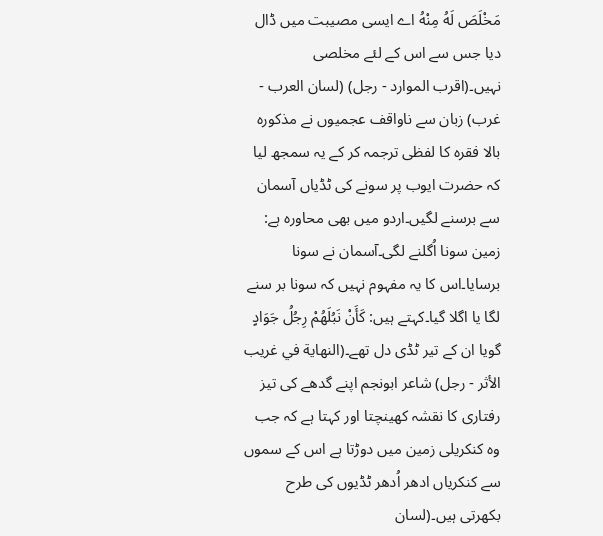مَخْلَصَ لَهُ مِنْهُ اے ایسی مصیبت میں ڈال دیا جس سے اس کے لئے مخلصی نہیں۔(اقرب الموارد - رجل) (لسان العرب - غرب) زبان سے ناواقف عجمیوں نے مذکورہ بالا فقرہ کا لفظی ترجمہ کر کے یہ سمجھ لیا کہ حضرت ایوب پر سونے کی ٹڈیاں آسمان سے برسنے لگیں۔اردو میں بھی محاورہ ہے: زمین سونا اُگلنے لگی۔آسمان نے سونا برسایا۔اس کا یہ مفہوم نہیں کہ سونا بر سنے لگا یا اگلا گیا۔کہتے ہیں: كَأَنْ نَبُلَهُمْ رِجُلُ جَوَادٍ گویا ان کے تیر ٹڈی دل تھے۔(النهاية في غريب الأثر - رجل) شاعر ابونجم اپنے گدھے کی تیز رفتاری کا نقشہ کھینچتا اور کہتا ہے کہ جب وہ کنکریلی زمین میں دوڑتا ہے اس کے سموں سے کنکریاں ادھر اُدھر ٹڈیوں کی طرح بکھرتی ہیں۔(لسان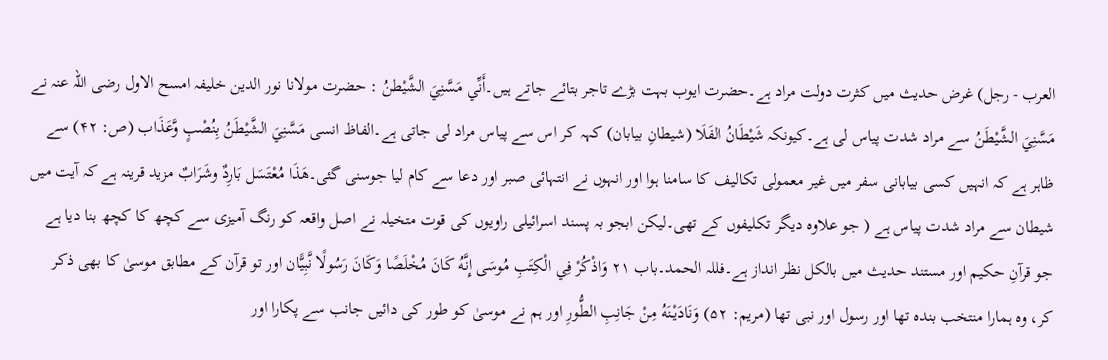العرب - رجل) غرض حدیث میں کثرت دولت مراد ہے۔حضرت ایوب بہت بڑے تاجر بتائے جاتے ہیں۔أَنِّي مَسَّنِيَ الشَّيْطنُ : حضرت مولانا نور الدین خلیفہ امسح الاول رضی اللہ عنہ نے مَسَّنِيَ الشَّيْطَنُ سے مراد شدت پیاس لی ہے۔کیونکہ شَيْطَانُ الفَلَا (شیطانِ بیابان) کہہ کر اس سے پیاس مراد لی جاتی ہے۔الفاظ انسی مَسَّنِيَ الشَّيْطَنُ بِنُصْبٍ وَّعَذَاب (ص: ۴۲) سے ظاہر ہے کہ انہیں کسی بیابانی سفر میں غیر معمولی تکالیف کا سامنا ہوا اور انہوں نے انتہائی صبر اور دعا سے کام لیا جوسنی گئی۔هَذَا مُعْتَسَل بَارِدٌ وشَرَابٌ مزید قرینہ ہے کہ آیت میں شیطان سے مراد شدت پیاس ہے ( جو علاوہ دیگر تکلیفوں کے تھی۔لیکن ابجو بہ پسند اسرائیلی راویوں کی قوت متخیلہ نے اصل واقعہ کو رنگ آمیزی سے کچھ کا کچھ بنا دیا ہے جو قرآنِ حکیم اور مستند حدیث میں بالکل نظر انداز ہے۔فللہ الحمد۔باب ۲۱ وَاذْكُرْ فِي الْكِتَبِ مُوسَى إِنَّهُ كَانَ مُخْلَصًا وَكَانَ رَسُولًا نَّبِيًّان اور تو قرآن کے مطابق موسیٰ کا بھی ذکر کر، وہ ہمارا منتخب بندہ تھا اور رسول اور نبی تھا (مریم: ۵۲) وَنَادَيْنَهُ مِنْ جَانِبِ الطُّورِ اور ہم نے موسیٰ کو طور کی دائیں جانب سے پکارا اور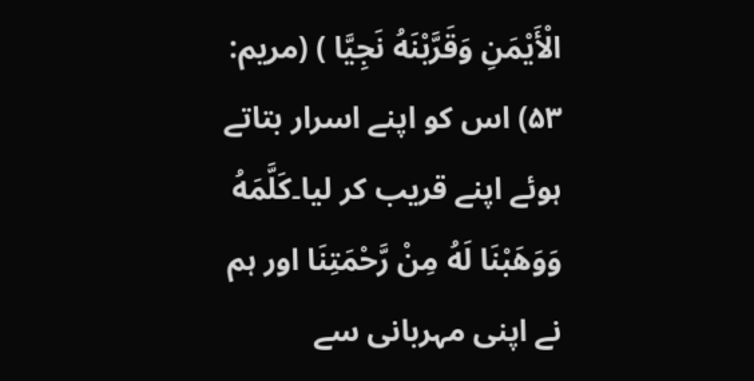الْأَيْمَنِ وَقَرَّبْنَهُ نَجِيَّا ) (مریم: ۵۳) اس کو اپنے اسرار بتاتے ہوئے اپنے قریب کر لیا۔كَلَّمَهُ وَوَهَبْنَا لَهُ مِنْ رَّحْمَتِنَا اور ہم نے اپنی مہربانی سے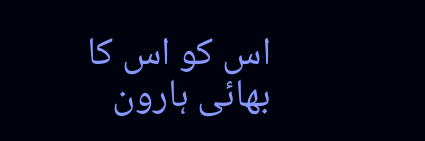اس کو اس کا بھائی ہارون